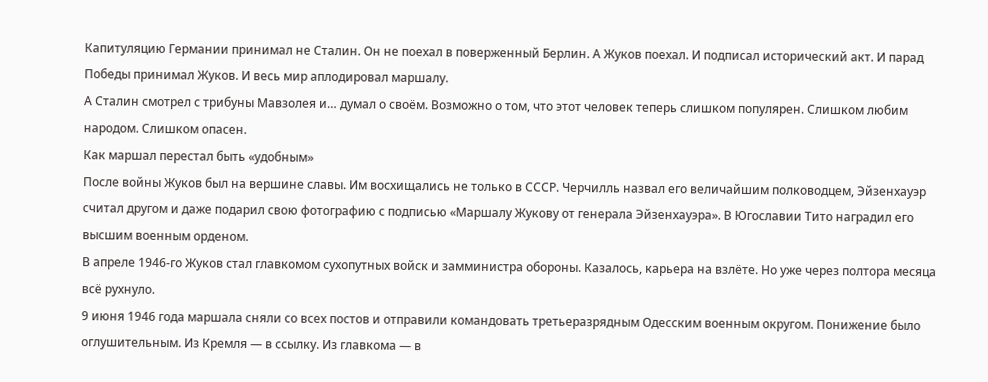Капитуляцию Германии принимал не Сталин. Он не поехал в поверженный Берлин. А Жуков поехал. И подписал исторический акт. И парад Победы принимал Жуков. И весь мир аплодировал маршалу.
А Сталин смотрел с трибуны Мавзолея и… думал о своём. Возможно о том, что этот человек теперь слишком популярен. Слишком любим народом. Слишком опасен.
Как маршал перестал быть «удобным»
После войны Жуков был на вершине славы. Им восхищались не только в СССР. Черчилль назвал его величайшим полководцем, Эйзенхауэр считал другом и даже подарил свою фотографию с подписью «Маршалу Жукову от генерала Эйзенхауэра». В Югославии Тито наградил его высшим военным орденом.
В апреле 1946-го Жуков стал главкомом сухопутных войск и замминистра обороны. Казалось, карьера на взлёте. Но уже через полтора месяца всё рухнуло.
9 июня 1946 года маршала сняли со всех постов и отправили командовать третьеразрядным Одесским военным округом. Понижение было оглушительным. Из Кремля — в ссылку. Из главкома — в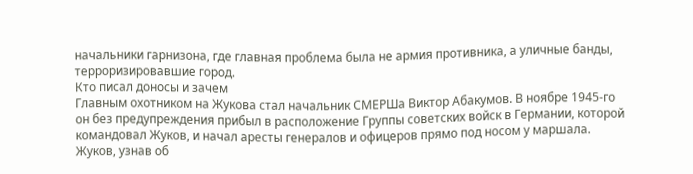начальники гарнизона, где главная проблема была не армия противника, а уличные банды, терроризировавшие город.
Кто писал доносы и зачем
Главным охотником на Жукова стал начальник СМЕРШа Виктор Абакумов. В ноябре 1945-го он без предупреждения прибыл в расположение Группы советских войск в Германии, которой командовал Жуков, и начал аресты генералов и офицеров прямо под носом у маршала.
Жуков, узнав об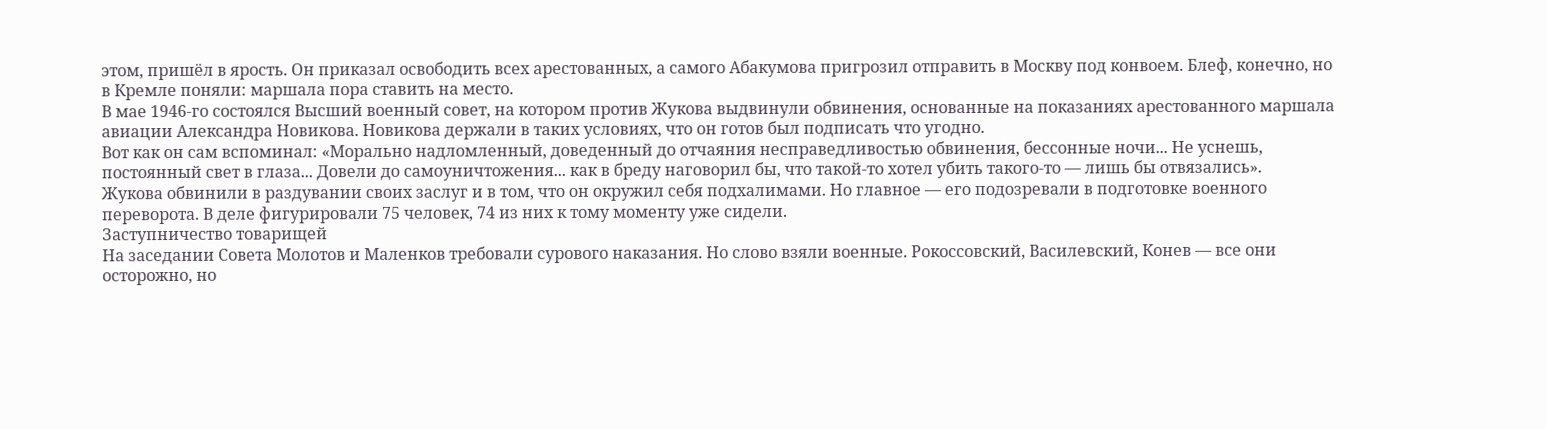этом, пришёл в ярость. Он приказал освободить всех арестованных, а самого Абакумова пригрозил отправить в Москву под конвоем. Блеф, конечно, но в Кремле поняли: маршала пора ставить на место.
В мае 1946-го состоялся Высший военный совет, на котором против Жукова выдвинули обвинения, основанные на показаниях арестованного маршала авиации Александра Новикова. Новикова держали в таких условиях, что он готов был подписать что угодно.
Вот как он сам вспоминал: «Морально надломленный, доведенный до отчаяния несправедливостью обвинения, бессонные ночи... Не уснешь, постоянный свет в глаза... Довели до самоуничтожения... как в бреду наговорил бы, что такой-то хотел убить такого-то — лишь бы отвязались».
Жукова обвинили в раздувании своих заслуг и в том, что он окружил себя подхалимами. Но главное — его подозревали в подготовке военного переворота. В деле фигурировали 75 человек, 74 из них к тому моменту уже сидели.
Заступничество товарищей
На заседании Совета Молотов и Маленков требовали сурового наказания. Но слово взяли военные. Рокоссовский, Василевский, Конев — все они осторожно, но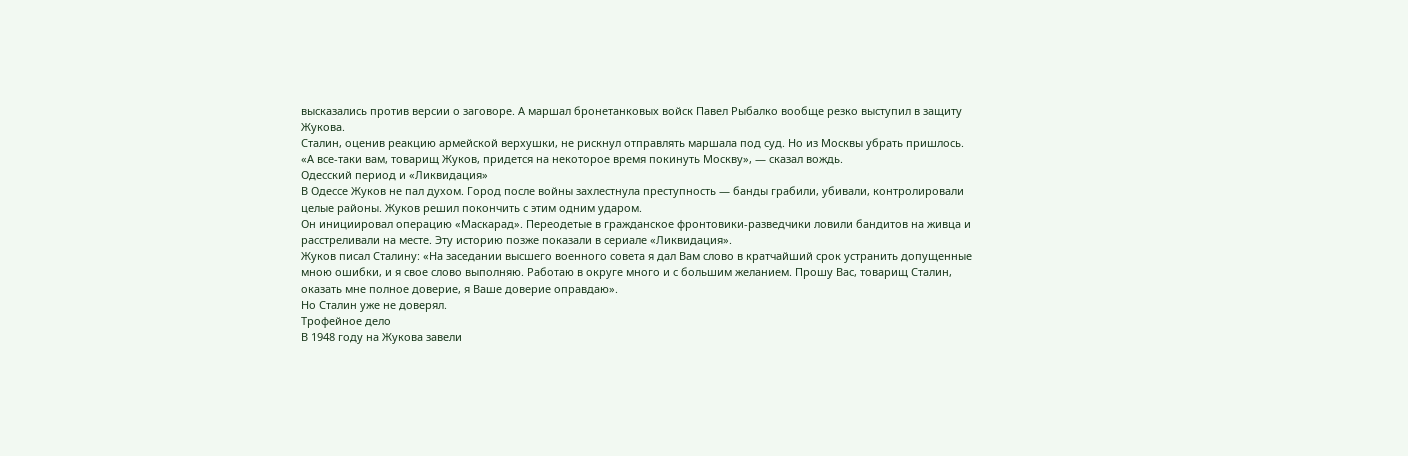высказались против версии о заговоре. А маршал бронетанковых войск Павел Рыбалко вообще резко выступил в защиту Жукова.
Сталин, оценив реакцию армейской верхушки, не рискнул отправлять маршала под суд. Но из Москвы убрать пришлось.
«А все-таки вам, товарищ Жуков, придется на некоторое время покинуть Москву», — сказал вождь.
Одесский период и «Ликвидация»
В Одессе Жуков не пал духом. Город после войны захлестнула преступность — банды грабили, убивали, контролировали целые районы. Жуков решил покончить с этим одним ударом.
Он инициировал операцию «Маскарад». Переодетые в гражданское фронтовики-разведчики ловили бандитов на живца и расстреливали на месте. Эту историю позже показали в сериале «Ликвидация».
Жуков писал Сталину: «На заседании высшего военного совета я дал Вам слово в кратчайший срок устранить допущенные мною ошибки, и я свое слово выполняю. Работаю в округе много и с большим желанием. Прошу Вас, товарищ Сталин, оказать мне полное доверие, я Ваше доверие оправдаю».
Но Сталин уже не доверял.
Трофейное дело
В 1948 году на Жукова завели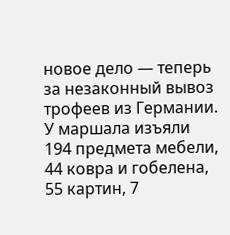новое дело — теперь за незаконный вывоз трофеев из Германии. У маршала изъяли 194 предмета мебели, 44 ковра и гобелена, 55 картин, 7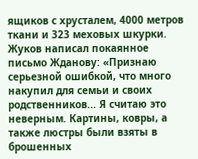ящиков с хрусталем, 4000 метров ткани и 323 меховых шкурки.
Жуков написал покаянное письмо Жданову: «Признаю серьезной ошибкой, что много накупил для семьи и своих родственников... Я считаю это неверным. Картины, ковры, а также люстры были взяты в брошенных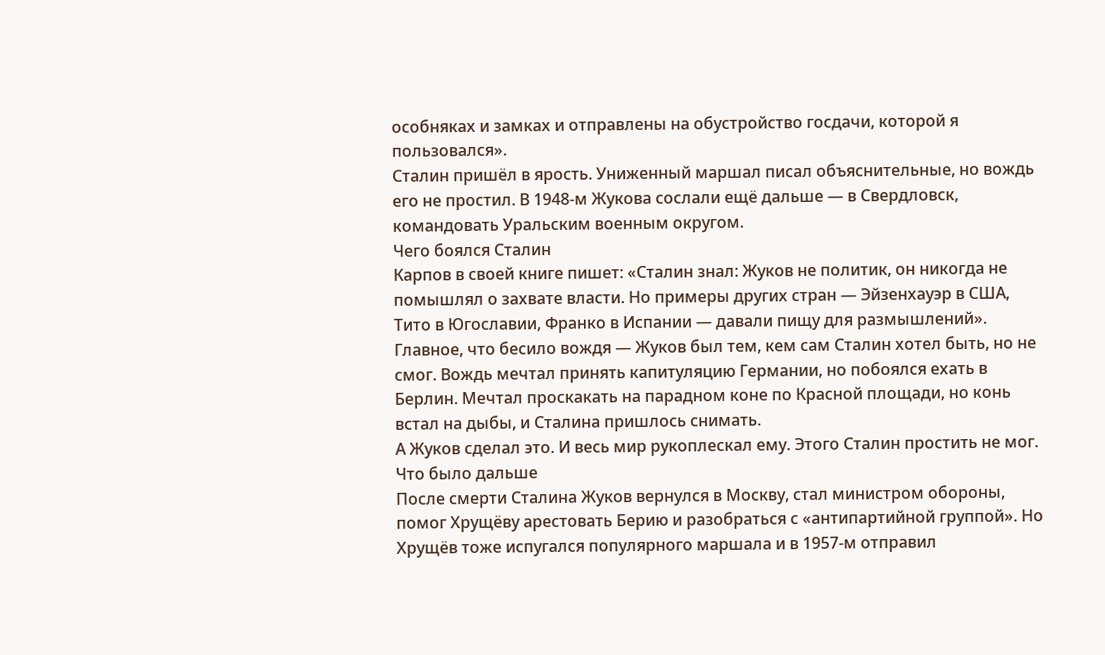особняках и замках и отправлены на обустройство госдачи, которой я пользовался».
Сталин пришёл в ярость. Униженный маршал писал объяснительные, но вождь его не простил. В 1948-м Жукова сослали ещё дальше — в Свердловск, командовать Уральским военным округом.
Чего боялся Сталин
Карпов в своей книге пишет: «Сталин знал: Жуков не политик, он никогда не помышлял о захвате власти. Но примеры других стран — Эйзенхауэр в США, Тито в Югославии, Франко в Испании — давали пищу для размышлений».
Главное, что бесило вождя — Жуков был тем, кем сам Сталин хотел быть, но не смог. Вождь мечтал принять капитуляцию Германии, но побоялся ехать в Берлин. Мечтал проскакать на парадном коне по Красной площади, но конь встал на дыбы, и Сталина пришлось снимать.
А Жуков сделал это. И весь мир рукоплескал ему. Этого Сталин простить не мог.
Что было дальше
После смерти Сталина Жуков вернулся в Москву, стал министром обороны, помог Хрущёву арестовать Берию и разобраться с «антипартийной группой». Но Хрущёв тоже испугался популярного маршала и в 1957-м отправил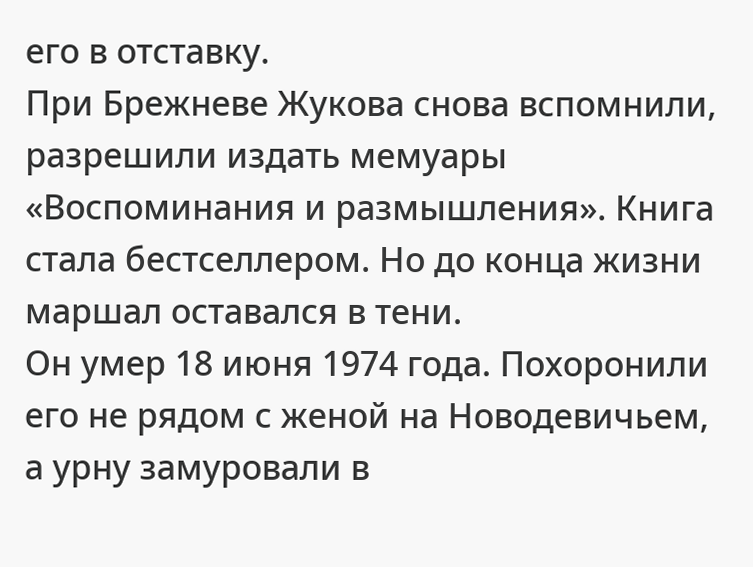его в отставку.
При Брежневе Жукова снова вспомнили, разрешили издать мемуары «Воспоминания и размышления». Книга стала бестселлером. Но до конца жизни маршал оставался в тени.
Он умер 18 июня 1974 года. Похоронили его не рядом с женой на Новодевичьем, а урну замуровали в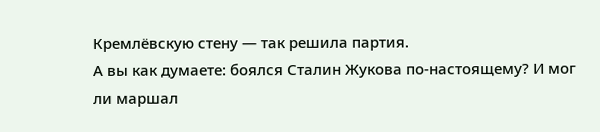Кремлёвскую стену — так решила партия.
А вы как думаете: боялся Сталин Жукова по-настоящему? И мог ли маршал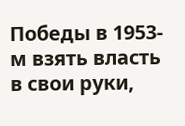Победы в 1953-м взять власть в свои руки,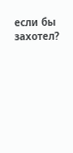если бы захотел?